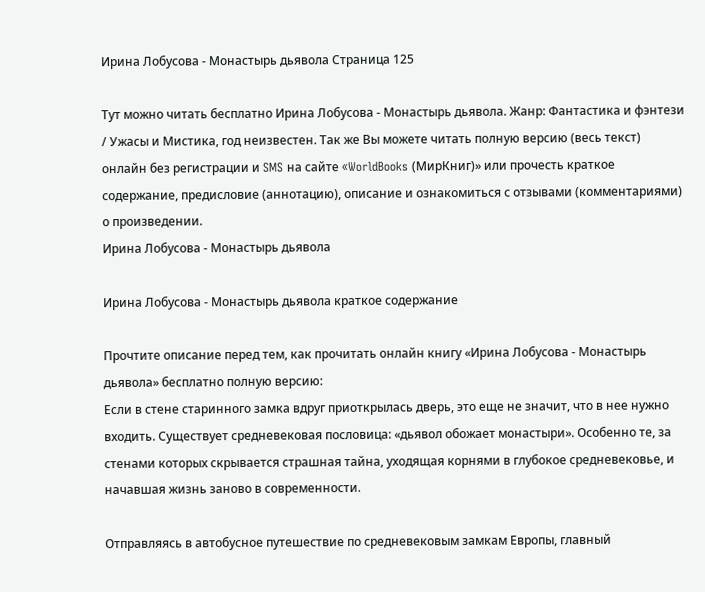Ирина Лобусова - Монастырь дьявола Страница 125

Тут можно читать бесплатно Ирина Лобусова - Монастырь дьявола. Жанр: Фантастика и фэнтези / Ужасы и Мистика, год неизвестен. Так же Вы можете читать полную версию (весь текст) онлайн без регистрации и SMS на сайте «WorldBooks (МирКниг)» или прочесть краткое содержание, предисловие (аннотацию), описание и ознакомиться с отзывами (комментариями) о произведении.
Ирина Лобусова - Монастырь дьявола

Ирина Лобусова - Монастырь дьявола краткое содержание

Прочтите описание перед тем, как прочитать онлайн книгу «Ирина Лобусова - Монастырь дьявола» бесплатно полную версию:
Если в стене старинного замка вдруг приоткрылась дверь, это еще не значит, что в нее нужно входить. Существует средневековая пословица: «дьявол обожает монастыри». Особенно те, за стенами которых скрывается страшная тайна, уходящая корнями в глубокое средневековье, и начавшая жизнь заново в современности.

Отправляясь в автобусное путешествие по средневековым замкам Европы, главный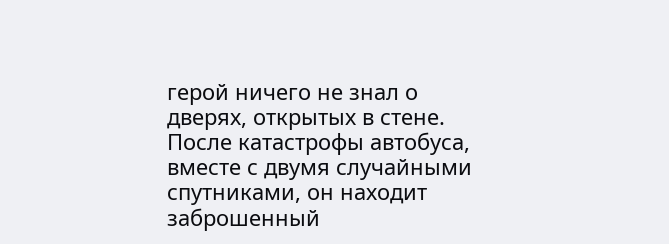герой ничего не знал о дверях, открытых в стене. После катастрофы автобуса, вместе с двумя случайными спутниками, он находит заброшенный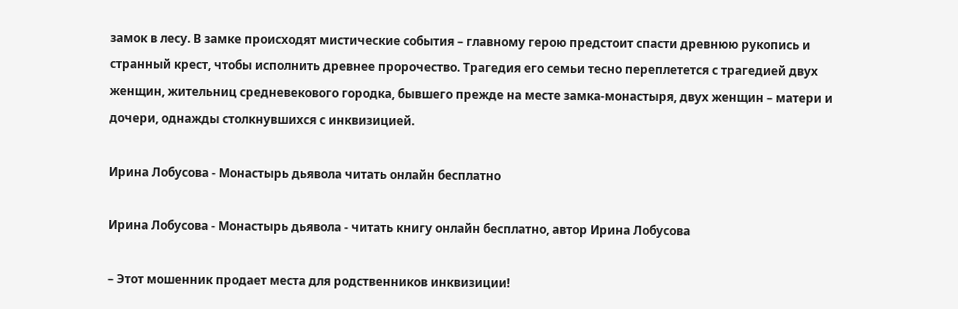замок в лесу. В замке происходят мистические события – главному герою предстоит спасти древнюю рукопись и странный крест, чтобы исполнить древнее пророчество. Трагедия его семьи тесно переплетется с трагедией двух женщин, жительниц средневекового городка, бывшего прежде на месте замка-монастыря, двух женщин – матери и дочери, однажды столкнувшихся с инквизицией.

Ирина Лобусова - Монастырь дьявола читать онлайн бесплатно

Ирина Лобусова - Монастырь дьявола - читать книгу онлайн бесплатно, автор Ирина Лобусова

– Этот мошенник продает места для родственников инквизиции!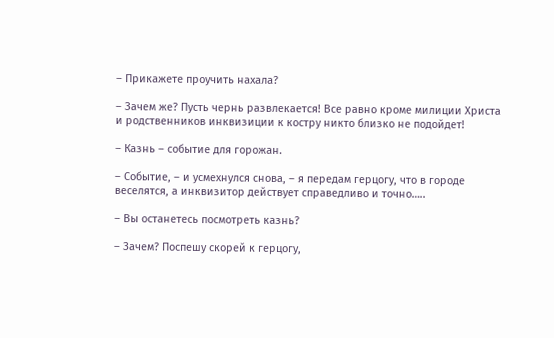– Прикажете проучить нахала?

– Зачем же? Пусть чернь развлекается! Все равно кроме милиции Христа и родственников инквизиции к костру никто близко не подойдет!

– Казнь – событие для горожан.

– Событие, – и усмехнулся снова, – я передам герцогу, что в городе веселятся, а инквизитор действует справедливо и точно…..

– Вы останетесь посмотреть казнь?

– Зачем? Поспешу скорей к герцогу,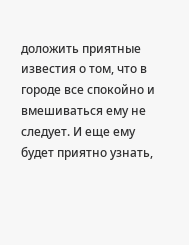доложить приятные известия о том, что в городе все спокойно и вмешиваться ему не следует. И еще ему будет приятно узнать,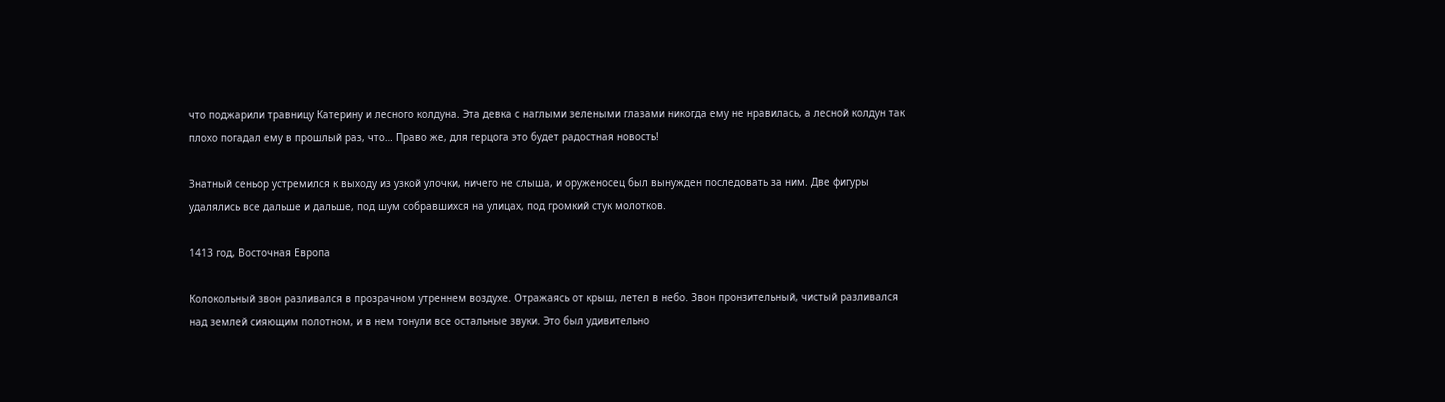что поджарили травницу Катерину и лесного колдуна. Эта девка с наглыми зелеными глазами никогда ему не нравилась, а лесной колдун так плохо погадал ему в прошлый раз, что… Право же, для герцога это будет радостная новость!

Знатный сеньор устремился к выходу из узкой улочки, ничего не слыша, и оруженосец был вынужден последовать за ним. Две фигуры удалялись все дальше и дальше, под шум собравшихся на улицах, под громкий стук молотков.

1413 год, Восточная Европа

Колокольный звон разливался в прозрачном утреннем воздухе. Отражаясь от крыш, летел в небо. Звон пронзительный, чистый разливался над землей сияющим полотном, и в нем тонули все остальные звуки. Это был удивительно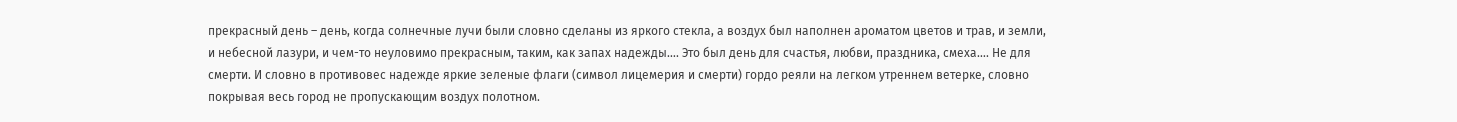прекрасный день – день, когда солнечные лучи были словно сделаны из яркого стекла, а воздух был наполнен ароматом цветов и трав, и земли, и небесной лазури, и чем-то неуловимо прекрасным, таким, как запах надежды…. Это был день для счастья, любви, праздника, смеха…. Не для смерти. И словно в противовес надежде яркие зеленые флаги (символ лицемерия и смерти) гордо реяли на легком утреннем ветерке, словно покрывая весь город не пропускающим воздух полотном.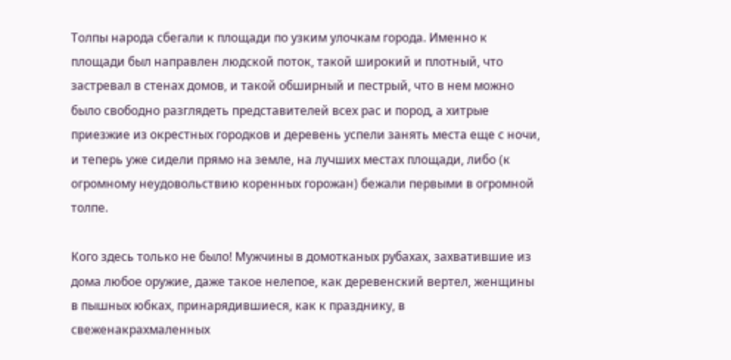Толпы народа сбегали к площади по узким улочкам города. Именно к площади был направлен людской поток, такой широкий и плотный, что застревал в стенах домов, и такой обширный и пестрый, что в нем можно было свободно разглядеть представителей всех рас и пород, а хитрые приезжие из окрестных городков и деревень успели занять места еще с ночи, и теперь уже сидели прямо на земле, на лучших местах площади, либо (к огромному неудовольствию коренных горожан) бежали первыми в огромной толпе.

Кого здесь только не было! Мужчины в домотканых рубахах, захватившие из дома любое оружие, даже такое нелепое, как деревенский вертел, женщины в пышных юбках, принарядившиеся, как к празднику, в свеженакрахмаленных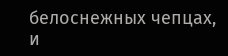белоснежных чепцах, и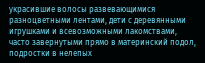украсившие волосы развевающимися разноцветными лентами, дети с деревянными игрушками и всевозможными лакомствами, часто завернутыми прямо в материнский подол, подростки в нелепых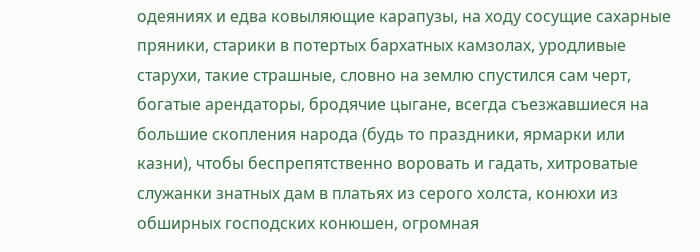одеяниях и едва ковыляющие карапузы, на ходу сосущие сахарные пряники, старики в потертых бархатных камзолах, уродливые старухи, такие страшные, словно на землю спустился сам черт, богатые арендаторы, бродячие цыгане, всегда съезжавшиеся на большие скопления народа (будь то праздники, ярмарки или казни), чтобы беспрепятственно воровать и гадать, хитроватые служанки знатных дам в платьях из серого холста, конюхи из обширных господских конюшен, огромная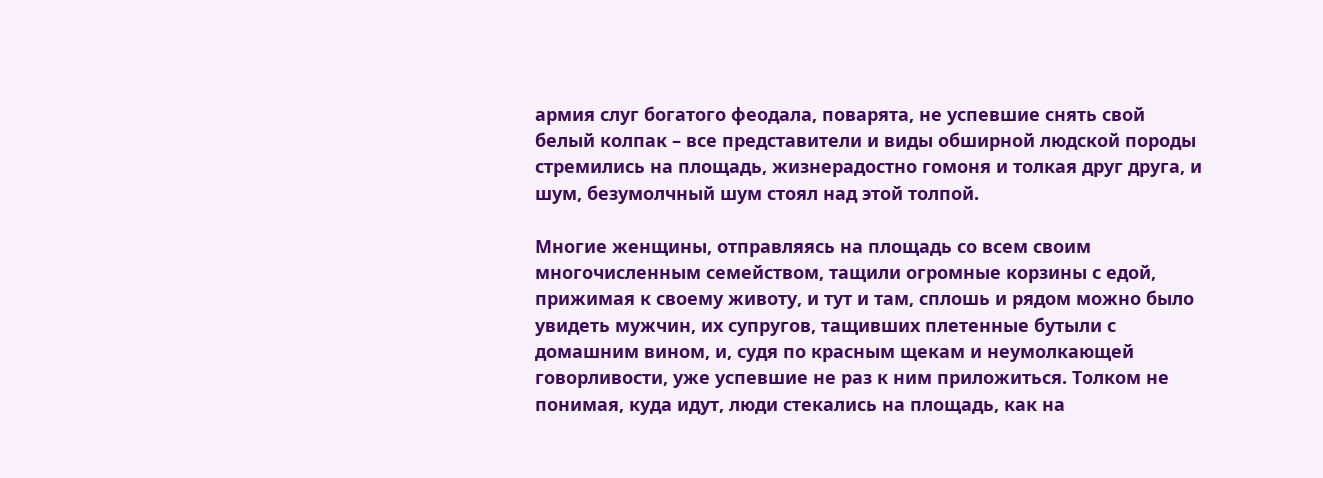армия слуг богатого феодала, поварята, не успевшие снять свой белый колпак – все представители и виды обширной людской породы стремились на площадь, жизнерадостно гомоня и толкая друг друга, и шум, безумолчный шум стоял над этой толпой.

Многие женщины, отправляясь на площадь со всем своим многочисленным семейством, тащили огромные корзины с едой, прижимая к своему животу, и тут и там, сплошь и рядом можно было увидеть мужчин, их супругов, тащивших плетенные бутыли с домашним вином, и, судя по красным щекам и неумолкающей говорливости, уже успевшие не раз к ним приложиться. Толком не понимая, куда идут, люди стекались на площадь, как на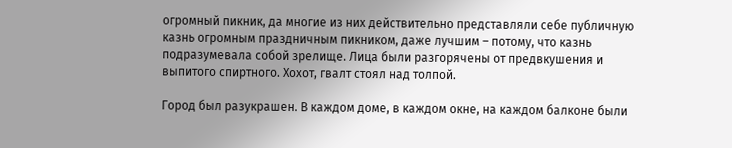огромный пикник, да многие из них действительно представляли себе публичную казнь огромным праздничным пикником, даже лучшим – потому, что казнь подразумевала собой зрелище. Лица были разгорячены от предвкушения и выпитого спиртного. Хохот, гвалт стоял над толпой.

Город был разукрашен. В каждом доме, в каждом окне, на каждом балконе были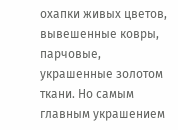охапки живых цветов, вывешенные ковры, парчовые, украшенные золотом ткани. Но самым главным украшением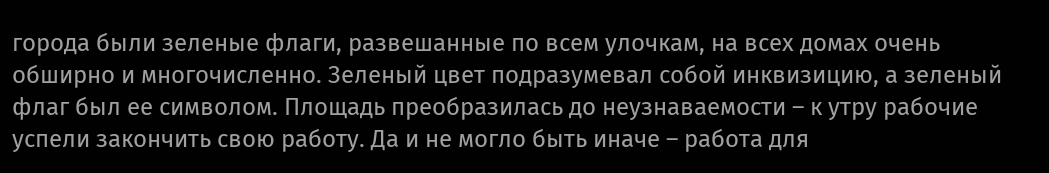города были зеленые флаги, развешанные по всем улочкам, на всех домах очень обширно и многочисленно. Зеленый цвет подразумевал собой инквизицию, а зеленый флаг был ее символом. Площадь преобразилась до неузнаваемости – к утру рабочие успели закончить свою работу. Да и не могло быть иначе – работа для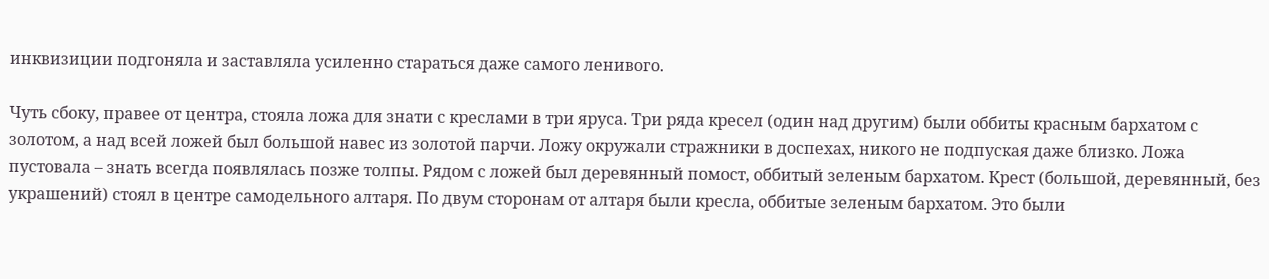инквизиции подгоняла и заставляла усиленно стараться даже самого ленивого.

Чуть сбоку, правее от центра, стояла ложа для знати с креслами в три яруса. Три ряда кресел (один над другим) были оббиты красным бархатом с золотом, а над всей ложей был большой навес из золотой парчи. Ложу окружали стражники в доспехах, никого не подпуская даже близко. Ложа пустовала – знать всегда появлялась позже толпы. Рядом с ложей был деревянный помост, оббитый зеленым бархатом. Крест (большой, деревянный, без украшений) стоял в центре самодельного алтаря. По двум сторонам от алтаря были кресла, оббитые зеленым бархатом. Это были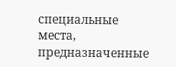специальные места, предназначенные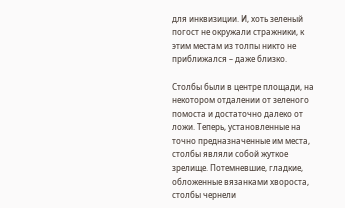для инквизиции. И, хоть зеленый погост не окружали стражники, к этим местам из толпы никто не приближался – даже близко.

Столбы были в центре площади, на некотором отдалении от зеленого помоста и достаточно далеко от ложи. Теперь, установленные на точно предназначенные им места, столбы являли собой жуткое зрелище. Потемневшие, гладкие, обложенные вязанками хвороста, столбы чернели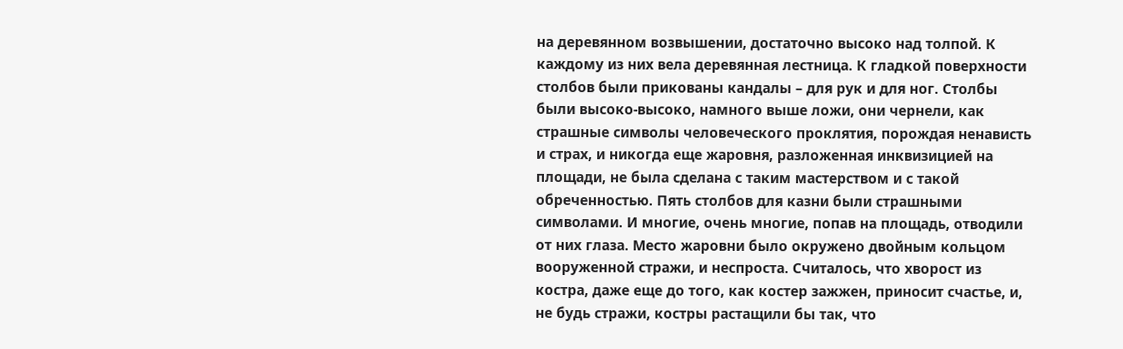на деревянном возвышении, достаточно высоко над толпой. К каждому из них вела деревянная лестница. К гладкой поверхности столбов были прикованы кандалы – для рук и для ног. Столбы были высоко-высоко, намного выше ложи, они чернели, как страшные символы человеческого проклятия, порождая ненависть и страх, и никогда еще жаровня, разложенная инквизицией на площади, не была сделана с таким мастерством и с такой обреченностью. Пять столбов для казни были страшными символами. И многие, очень многие, попав на площадь, отводили от них глаза. Место жаровни было окружено двойным кольцом вооруженной стражи, и неспроста. Считалось, что хворост из костра, даже еще до того, как костер зажжен, приносит счастье, и, не будь стражи, костры растащили бы так, что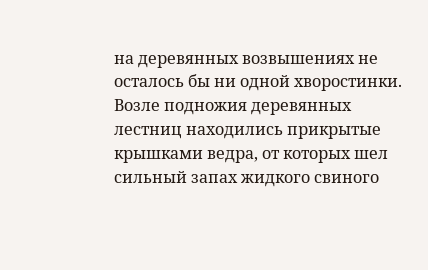на деревянных возвышениях не осталось бы ни одной хворостинки. Возле подножия деревянных лестниц находились прикрытые крышками ведра, от которых шел сильный запах жидкого свиного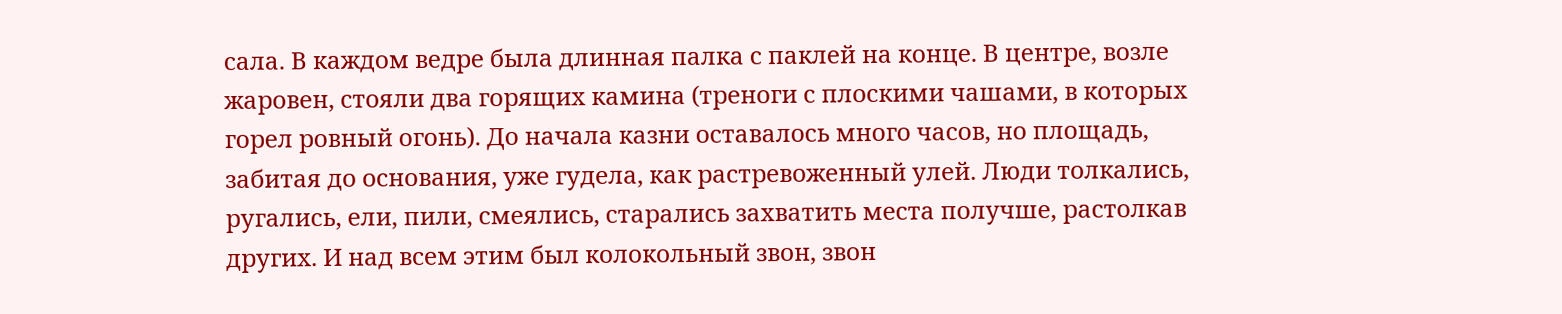сала. В каждом ведре была длинная палка с паклей на конце. В центре, возле жаровен, стояли два горящих камина (треноги с плоскими чашами, в которых горел ровный огонь). До начала казни оставалось много часов, но площадь, забитая до основания, уже гудела, как растревоженный улей. Люди толкались, ругались, ели, пили, смеялись, старались захватить места получше, растолкав других. И над всем этим был колокольный звон, звон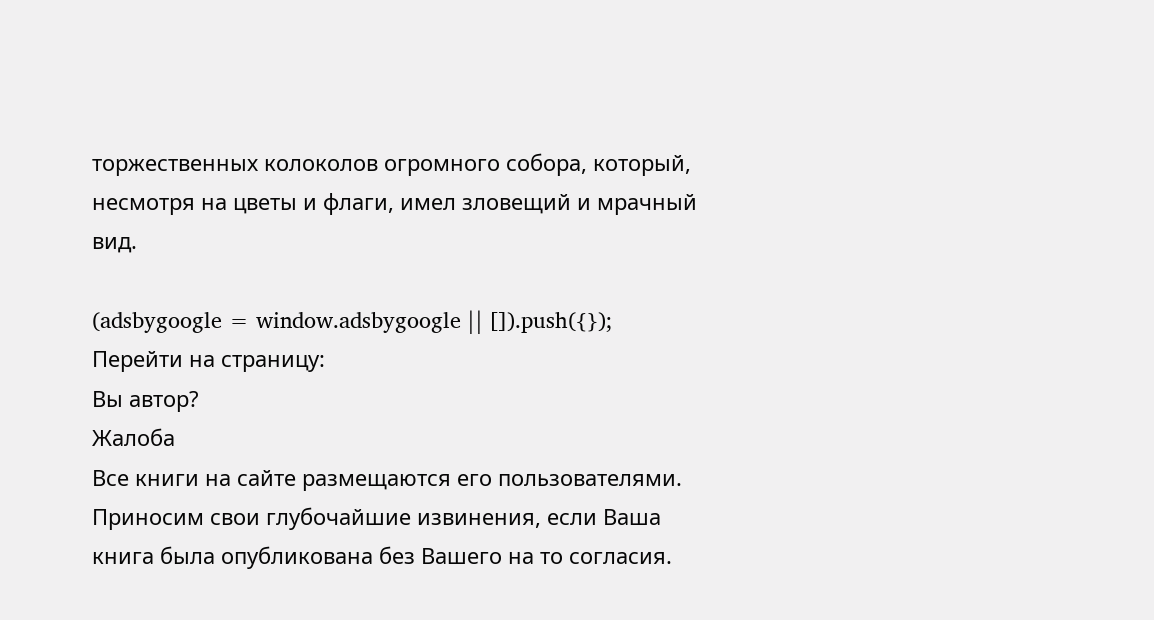торжественных колоколов огромного собора, который, несмотря на цветы и флаги, имел зловещий и мрачный вид.

(adsbygoogle = window.adsbygoogle || []).push({});
Перейти на страницу:
Вы автор?
Жалоба
Все книги на сайте размещаются его пользователями. Приносим свои глубочайшие извинения, если Ваша книга была опубликована без Вашего на то согласия.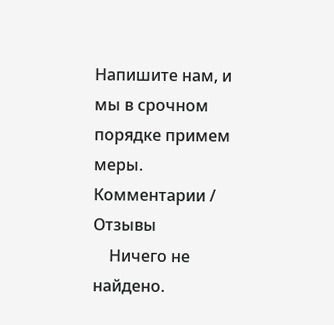Напишите нам, и мы в срочном порядке примем меры.
Комментарии / Отзывы
    Ничего не найдено.